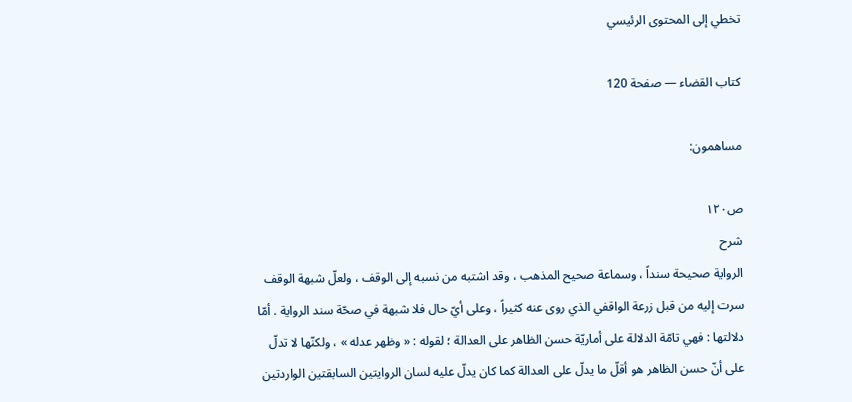تخطي إلى المحتوى الرئيسي

كتاب القضاء — صفحة 120

مساهمون:

ص١٢٠
شرح
الرواية صحيحة سنداً ، وسماعة صحيح المذهب ، وقد اشتبه من نسبه إلى الوقف ، ولعلّ شبهة الوقف سرت إليه من قبل زرعة الواقفي الذي روى عنه كثيراً ، وعلى أيّ حال فلا شبهة في صحّة سند الرواية . أمّا دلالتها : فهي تامّة الدلالة على أماريّة حسن الظاهر على العدالة ؛ لقوله : « وظهر عدله » ، ولكنّها لا تدلّ على أنّ حسن الظاهر هو أقلّ ما يدلّ على العدالة كما كان يدلّ عليه لسان الروايتين السابقتين الواردتين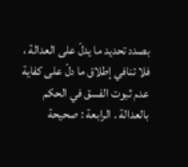بصدد تحديد ما يدلّ على العدالة ، فلا تنافي إطلاق ما دلّ على كفاية عدم ثبوت الفسق في الحكم بالعدالة . الرابعة : صحيحة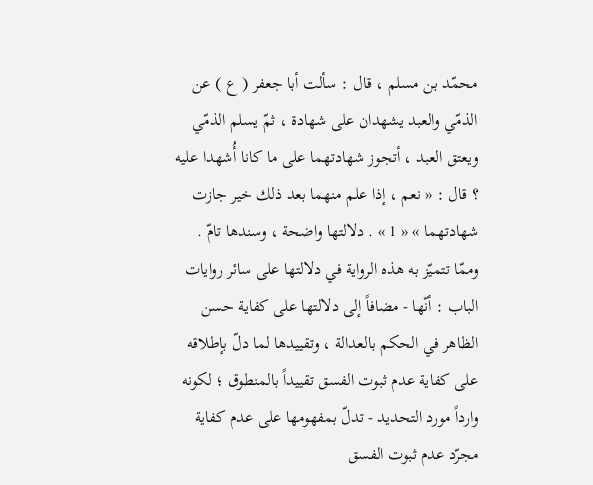محمّد بن مسلم ، قال : سألت أبا جعفر ( ع ) عن الذمّي والعبد يشهدان على شهادة ، ثمّ يسلم الذمّي ويعتق العبد ، أتجوز شهادتهما على ما كانا أُشهدا عليه ؟ قال : « نعم ، إذا علم منهما بعد ذلك خير جازت شهادتهما » « 1 » . دلالتها واضحة ، وسندها تامّ . وممّا تتميّز به هذه الرواية في دلالتها على سائر روايات الباب : أنّها - مضافاً إلى دلالتها على كفاية حسن الظاهر في الحكم بالعدالة ، وتقييدها لما دلّ بإطلاقه على كفاية عدم ثبوت الفسق تقييداً بالمنطوق ؛ لكونه وارداً مورد التحديد - تدلّ بمفهومها على عدم كفاية مجرّد عدم ثبوت الفسق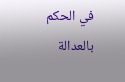في الحكم بالعدالة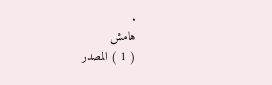.
هامش
( 1 ) المصدر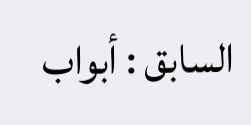السابق : أبواب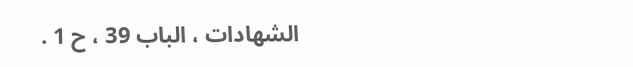الشهادات ، الباب 39 ، ح 1 .